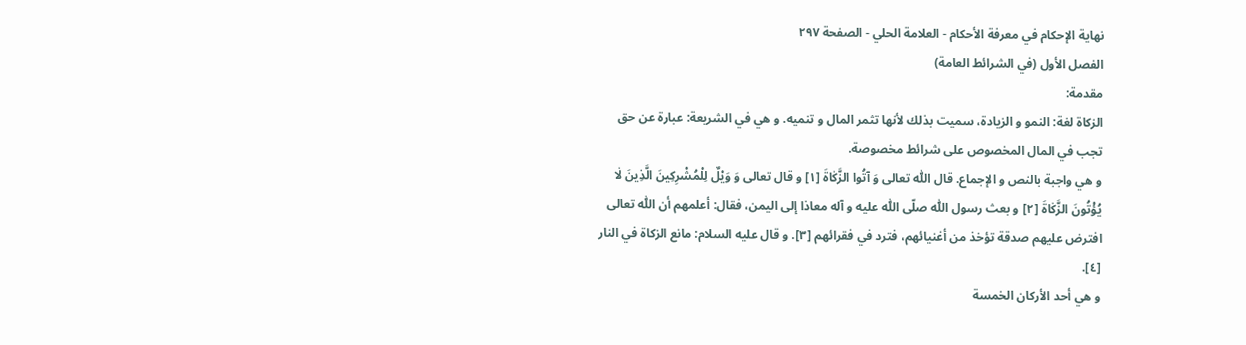نهاية الإحكام في معرفة الأحكام - العلامة الحلي - الصفحة ٢٩٧
الفصل الأول (في الشرائط العامة)
مقدمة:
الزكاة لغة: النمو و الزيادة، سميت بذلك لأنها تثمر المال و تنميه. و هي في الشريعة: عبارة عن حق تجب في المال المخصوص على شرائط مخصوصة.
و هي واجبة بالنص و الإجماع. قال اللّٰه تعالى وَ آتُوا الزَّكٰاةَ [١] و قال تعالى وَ وَيْلٌ لِلْمُشْرِكِينَ الَّذِينَ لٰا يُؤْتُونَ الزَّكٰاةَ [٢] و بعث رسول اللّٰه صلّى اللّٰه عليه و آله معاذا إلى اليمن، فقال: أعلمهم أن اللّٰه تعالى افترض عليهم صدقة تؤخذ من أغنيائهم، فترد في فقرائهم [٣]. و قال عليه السلام: مانع الزكاة في النار [٤].
و هي أحد الأركان الخمسة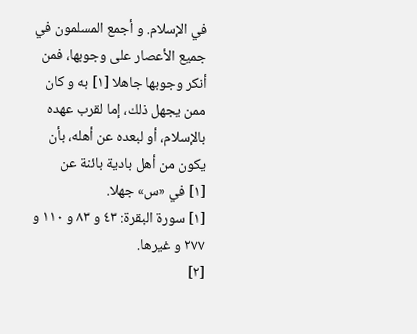في الإسلام. و أجمع المسلمون في جميع الأعصار على وجوبها، فمن أنكر وجوبها جاهلا [١] به و كان ممن يجهل ذلك، إما لقرب عهده بالإسلام، أو لبعده عن أهله، بأن يكون من أهل بادية بائنة عن
[١] في «س» جهلا.
[١] سورة البقرة: ٤٣ و ٨٣ و ١١٠ و ٢٧٧ و غيرها.
[٢]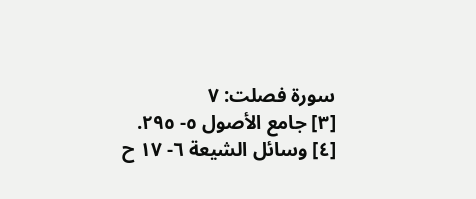سورة فصلت: ٧
[٣] جامع الأصول ٥- ٢٩٥.
[٤] وسائل الشيعة ٦- ١٧ ح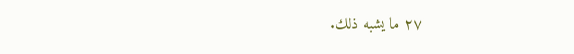٢٧ ما يشبه ذلك.